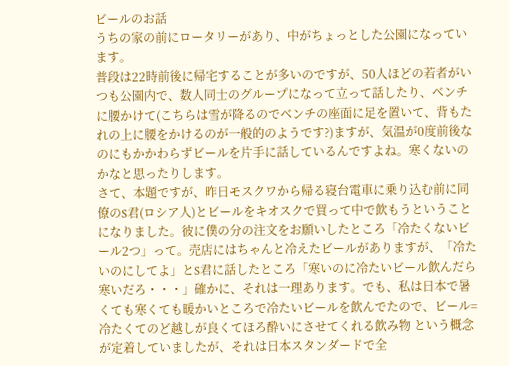ビールのお話
うちの家の前にロータリーがあり、中がちょっとした公園になっています。
普段は22時前後に帰宅することが多いのですが、50人ほどの若者がいつも公園内で、数人同士のグループになって立って話したり、ベンチに腰かけて(こちらは雪が降るのでベンチの座面に足を置いて、背もたれの上に腰をかけるのが一般的のようです?)ますが、気温が0度前後なのにもかかわらずビールを片手に話しているんですよね。寒くないのかなと思ったりします。
さて、本題ですが、昨日モスクワから帰る寝台電車に乗り込む前に同僚のS君(ロシア人)とビールをキオスクで買って中で飲もうということになりました。彼に僕の分の注文をお願いしたところ「冷たくないビール2つ」って。売店にはちゃんと冷えたビールがありますが、「冷たいのにしてよ」とS君に話したところ「寒いのに冷たいビール飲んだら寒いだろ・・・」確かに、それは一理あります。でも、私は日本で暑くても寒くても暖かいところで冷たいビールを飲んでたので、ビール=冷たくてのど越しが良くてほろ酔いにさせてくれる飲み物 という概念が定着していましたが、それは日本スタンダードで全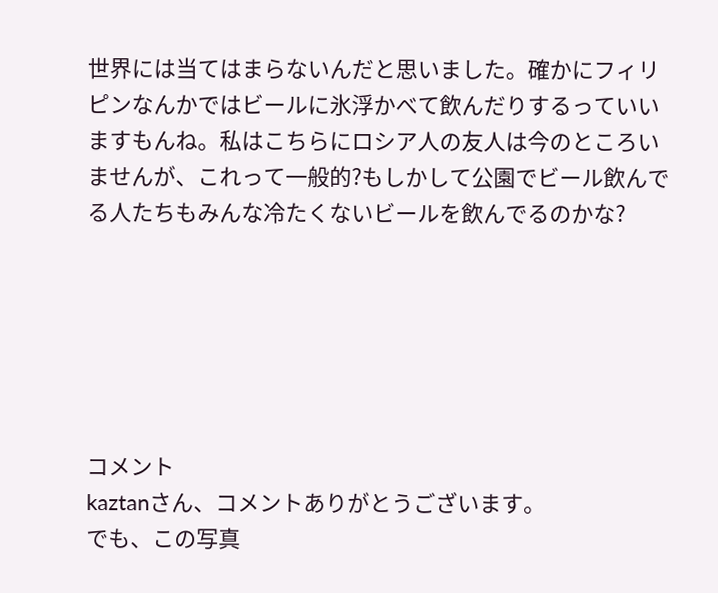世界には当てはまらないんだと思いました。確かにフィリピンなんかではビールに氷浮かべて飲んだりするっていいますもんね。私はこちらにロシア人の友人は今のところいませんが、これって一般的?もしかして公園でビール飲んでる人たちもみんな冷たくないビールを飲んでるのかな?






コメント
kaztanさん、コメントありがとうございます。
でも、この写真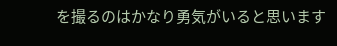を撮るのはかなり勇気がいると思います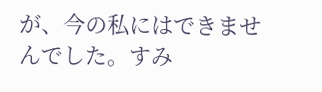が、今の私にはできませんでした。すみ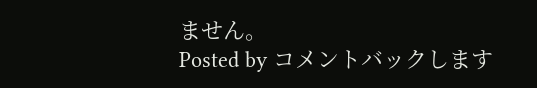ません。
Posted by コメントバックします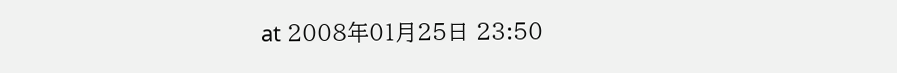at 2008年01月25日 23:50